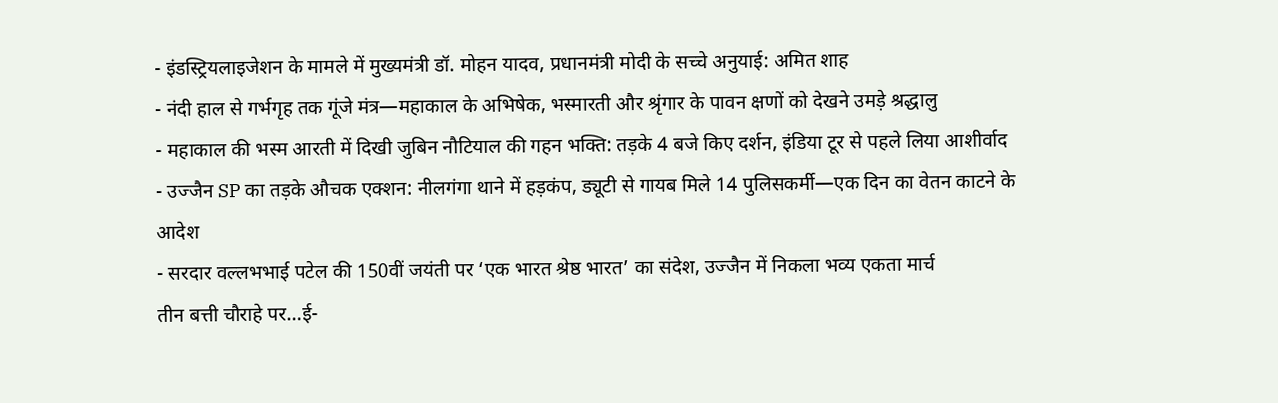- इंडस्ट्रियलाइजेशन के मामले में मुख्यमंत्री डॉ. मोहन यादव, प्रधानमंत्री मोदी के सच्चे अनुयाई: अमित शाह
- नंदी हाल से गर्भगृह तक गूंजे मंत्र—महाकाल के अभिषेक, भस्मारती और श्रृंगार के पावन क्षणों को देखने उमड़े श्रद्धालु
- महाकाल की भस्म आरती में दिखी जुबिन नौटियाल की गहन भक्ति: तड़के 4 बजे किए दर्शन, इंडिया टूर से पहले लिया आशीर्वाद
- उज्जैन SP का तड़के औचक एक्शन: नीलगंगा थाने में हड़कंप, ड्यूटी से गायब मिले 14 पुलिसकर्मी—एक दिन का वेतन काटने के आदेश
- सरदार वल्लभभाई पटेल की 150वीं जयंती पर ‘एक भारत श्रेष्ठ भारत’ का संदेश, उज्जैन में निकला भव्य एकता मार्च
तीन बत्ती चौराहे पर…ई-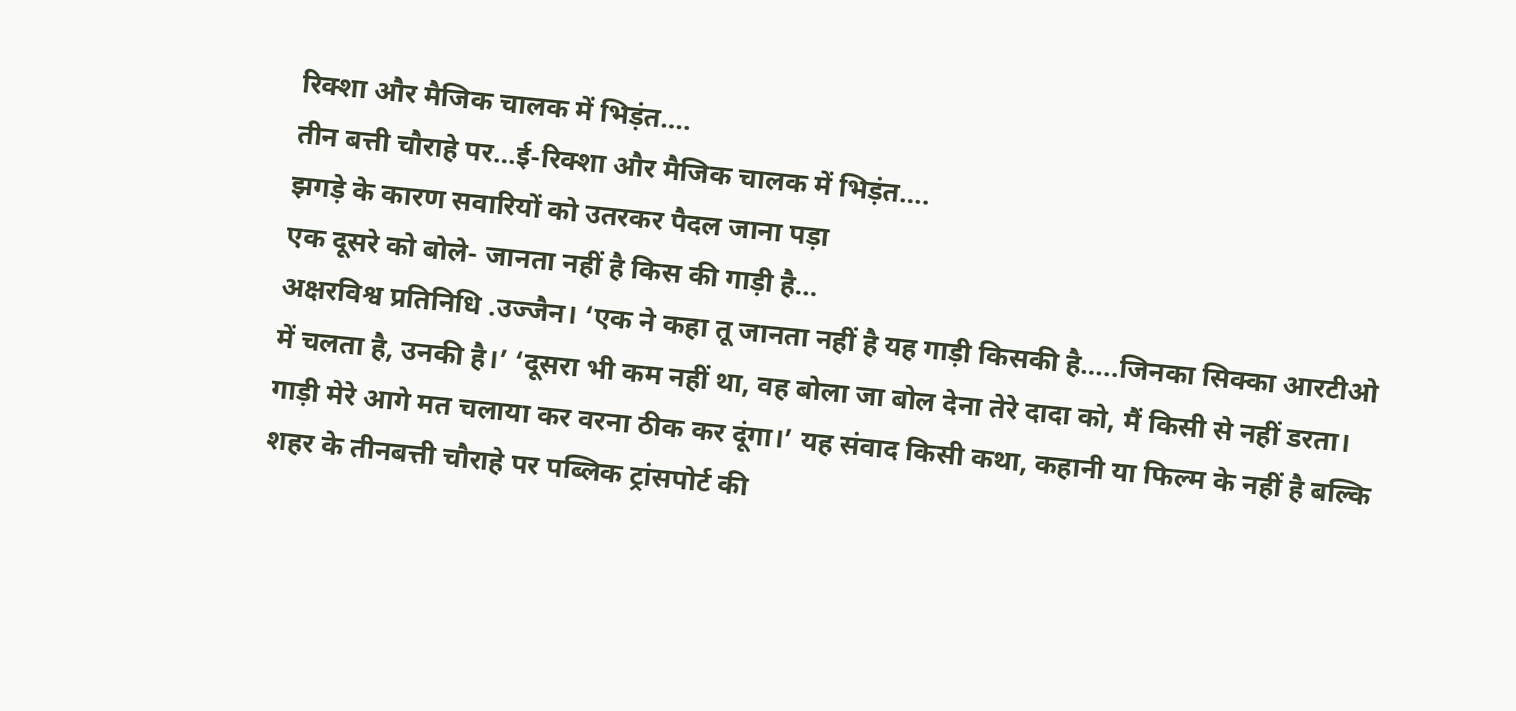रिक्शा और मैजिक चालक में भिड़ंत….
तीन बत्ती चौराहे पर…ई-रिक्शा और मैजिक चालक में भिड़ंत….
झगड़े के कारण सवारियों को उतरकर पैदल जाना पड़ा
एक दूसरे को बोले- जानता नहीं है किस की गाड़ी है…
अक्षरविश्व प्रतिनिधि .उज्जैन। ‘एक ने कहा तू जानता नहीं है यह गाड़ी किसकी है…..जिनका सिक्का आरटीओ में चलता है, उनकी है।’ ‘दूसरा भी कम नहीं था, वह बोला जा बोल देना तेरे दादा को, मैं किसी से नहीं डरता। गाड़ी मेरे आगे मत चलाया कर वरना ठीक कर दूंगा।’ यह संवाद किसी कथा, कहानी या फिल्म के नहीं है बल्कि शहर के तीनबत्ती चौराहे पर पब्लिक ट्रांसपोर्ट की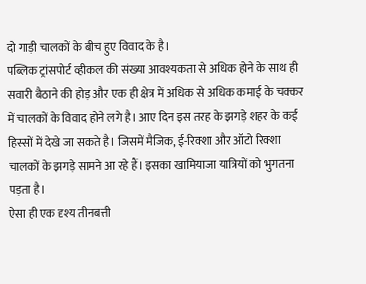दो गाड़ी चालकों के बीच हुए विवाद के है।
पब्लिक ट्रांसपोर्ट व्हीकल की संख्या आवश्यकता से अधिक होने के साथ ही सवारी बैठाने की होड़ और एक ही क्षेत्र में अधिक से अधिक कमाई के चक्कर में चालकों के विवाद होने लगे है। आए दिन इस तरह के झगड़े शहर के कई हिस्सों में देखे जा सकते है। जिसमें मैजिक, ई-रिक्शा और ऑटो रिक्शा चालकों के झगड़े सामने आ रहे हैं। इसका खामियाजा यात्रियों को भुगतना पड़ता है।
ऐसा ही एक दृश्य तीनबत्ती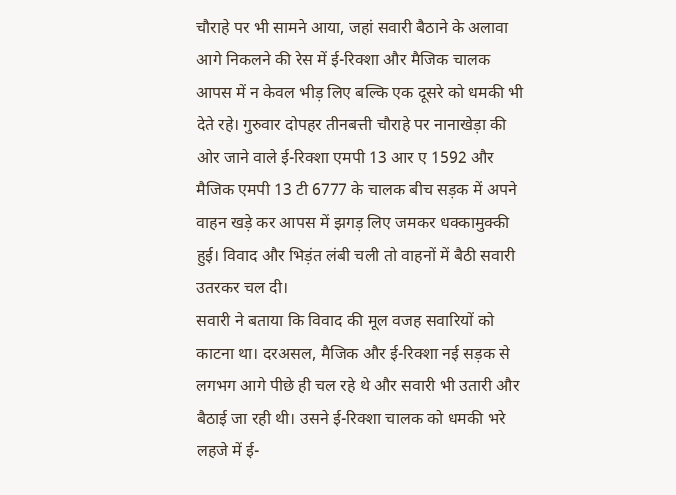चौराहे पर भी सामने आया, जहां सवारी बैठाने के अलावा आगे निकलने की रेस में ई-रिक्शा और मैजिक चालक आपस में न केवल भीड़ लिए बल्कि एक दूसरे को धमकी भी देते रहे। गुरुवार दोपहर तीनबत्ती चौराहे पर नानाखेड़ा की ओर जाने वाले ई-रिक्शा एमपी 13 आर ए 1592 और मैजिक एमपी 13 टी 6777 के चालक बीच सड़क में अपने वाहन खड़े कर आपस में झगड़ लिए जमकर धक्कामुक्की हुई। विवाद और भिड़ंत लंबी चली तो वाहनों में बैठी सवारी उतरकर चल दी।
सवारी ने बताया कि विवाद की मूल वजह सवारियों को काटना था। दरअसल, मैजिक और ई-रिक्शा नई सड़क से लगभग आगे पीछे ही चल रहे थे और सवारी भी उतारी और बैठाई जा रही थी। उसने ई-रिक्शा चालक को धमकी भरे लहजे में ई-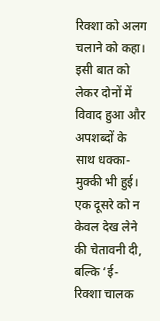रिक्शा को अलग चलाने को कहा। इसी बात को लेकर दोनों में विवाद हुआ और अपशब्दों के साथ धक्का-मुक्की भी हुई।
एक दूसरे को न केवल देख लेने की चेतावनी दी, बल्कि ‘ई-रिक्शा चालक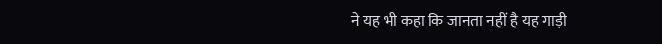ने यह भी कहा कि जानता नहीं है यह गाड़ी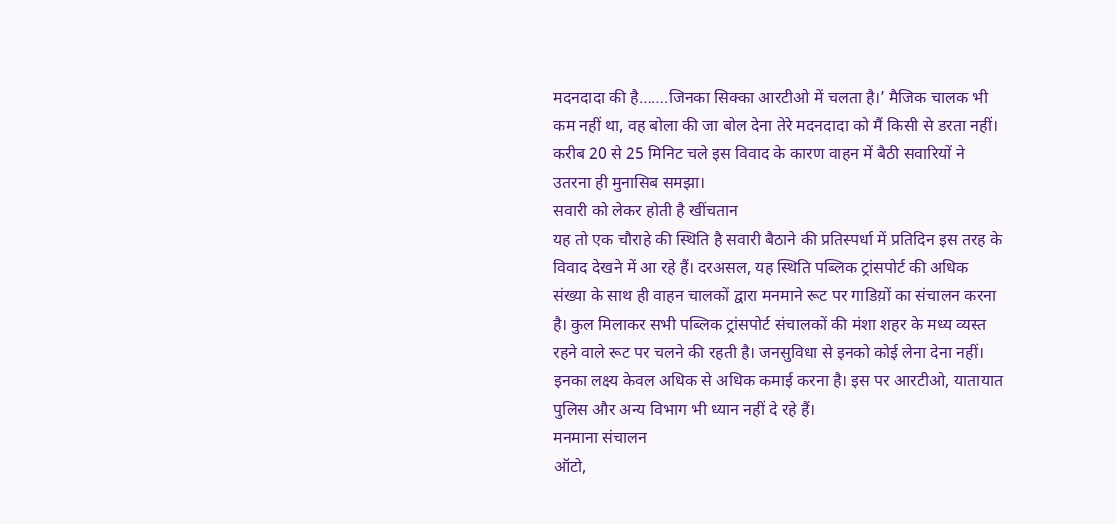मदनदादा की है…….जिनका सिक्का आरटीओ में चलता है।’ मैजिक चालक भी कम नहीं था, वह बोला की जा बोल देना तेरे मदनदादा को मैं किसी से डरता नहीं। करीब 20 से 25 मिनिट चले इस विवाद के कारण वाहन में बैठी सवारियों ने उतरना ही मुनासिब समझा।
सवारी को लेकर होती है खींचतान
यह तो एक चौराहे की स्थिति है सवारी बैठाने की प्रतिस्पर्धा में प्रतिदिन इस तरह के विवाद देखने में आ रहे हैं। दरअसल, यह स्थिति पब्लिक ट्रांसपोर्ट की अधिक संख्या के साथ ही वाहन चालकों द्वारा मनमाने रूट पर गाडिय़ों का संचालन करना है। कुल मिलाकर सभी पब्लिक ट्रांसपोर्ट संचालकों की मंशा शहर के मध्य व्यस्त रहने वाले रूट पर चलने की रहती है। जनसुविधा से इनको कोई लेना देना नहीं। इनका लक्ष्य केवल अधिक से अधिक कमाई करना है। इस पर आरटीओ, यातायात पुलिस और अन्य विभाग भी ध्यान नहीं दे रहे हैं।
मनमाना संचालन
ऑटो,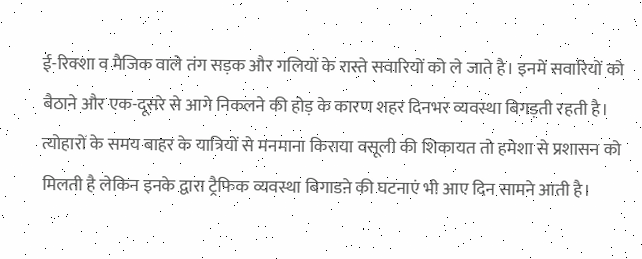ई-रिक्शा व मैजिक वाले तंग सड़क और गलियों के रास्ते सवारियों को ले जाते है। इनमें सवारियों को बैठाने और एक-दूसरे से आगे निकलने की होड़ के कारण शहर दिनभर व्यवस्था बिगड़ती रहती है। त्योहारों के समय बाहर के यात्रियों से मनमाना किराया वसूली की शिकायत तो हमेशा से प्रशासन को मिलती है लेकिन इनके द्वारा ट्रैफिक व्यवस्था बिगाडऩे की घटनाएं भी आए दिन सामने आती है।